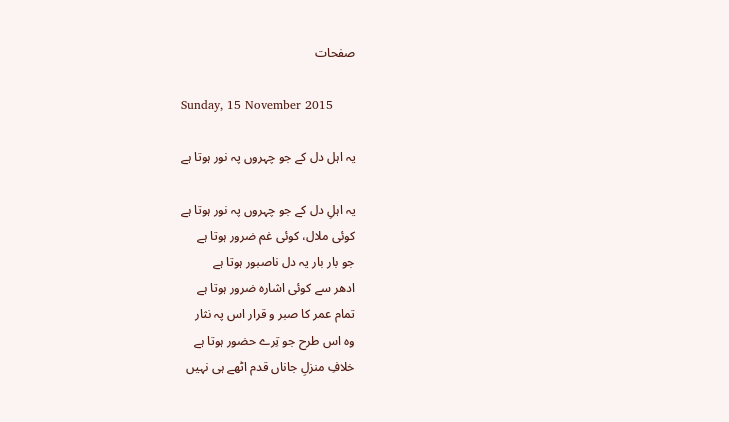صفحات

Sunday, 15 November 2015

یہ اہل دل کے جو چہروں پہ نور ہوتا ہے

یہ اہلِ دل کے جو چہروں پہ نور ہوتا ہے
کوئی ملال، کوئی غم ضرور ہوتا ہے
جو بار بار یہ دل ناصبور ہوتا ہے
ادھر سے کوئی اشارہ ضرور ہوتا ہے
تمام عمر کا صبر و قرار اس پہ نثار
وہ اس طرح جو تِرے حضور ہوتا ہے
خلافِ منزلِ جاناں قدم اٹھے ہی نہیں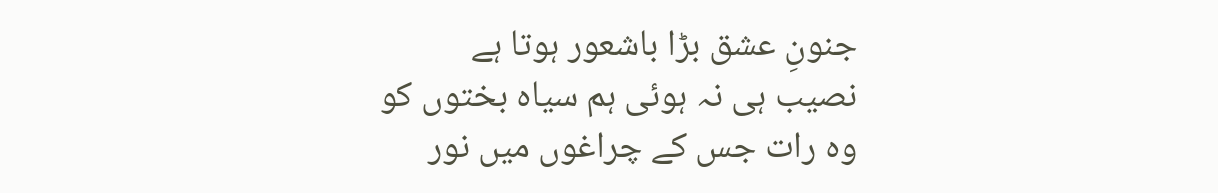جنونِ عشق بڑا باشعور ہوتا ہے
نصیب ہی نہ ہوئی ہم سیاہ بختوں کو
وہ رات جس کے چراغوں میں نور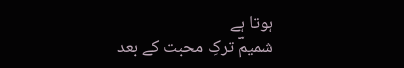ہوتا ہے
شمیمؔ ترکِ محبت کے بعد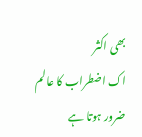بھی اکثر
اک اضطراب کا عالم ضرور ہوتا ہے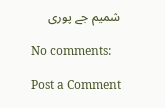شمیم جے پوری

No comments:

Post a Comment